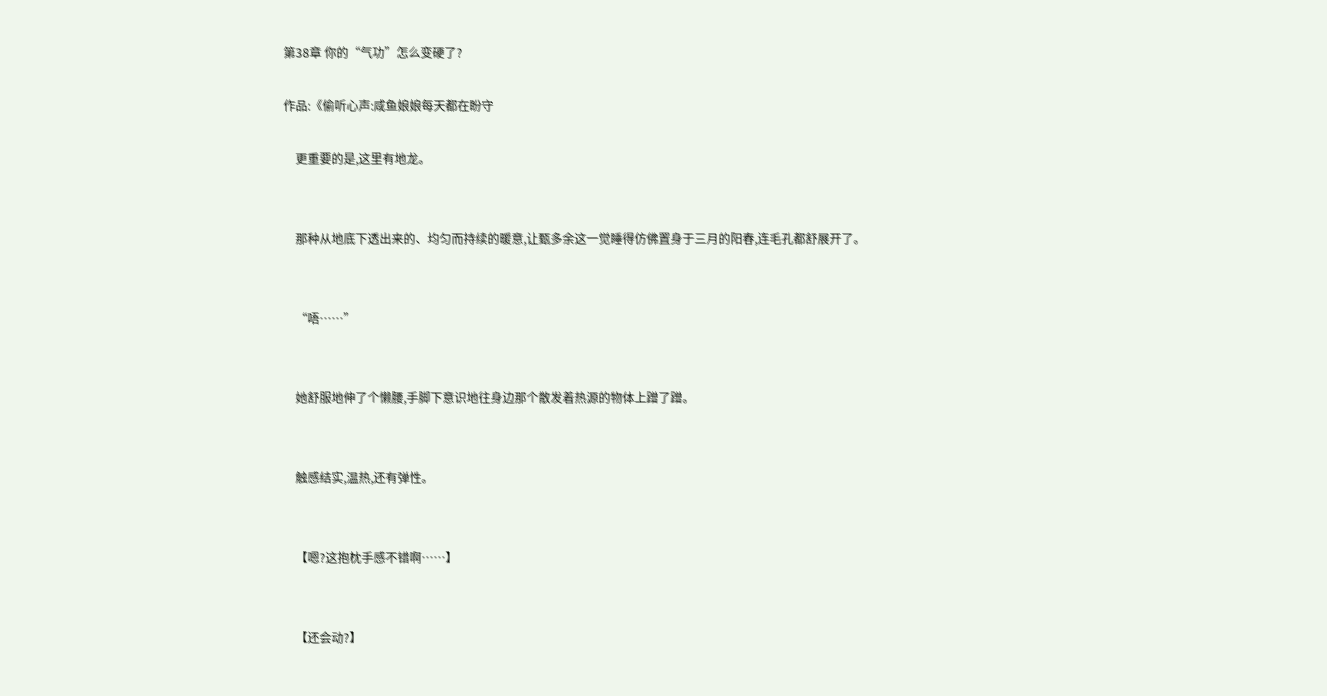第38章 你的“气功”怎么变硬了?

作品:《偷听心声:咸鱼娘娘每天都在盼守

    更重要的是,这里有地龙。


    那种从地底下透出来的、均匀而持续的暖意,让甄多余这一觉睡得仿佛置身于三月的阳春,连毛孔都舒展开了。


    “唔……”


    她舒服地伸了个懒腰,手脚下意识地往身边那个散发着热源的物体上蹭了蹭。


    触感结实,温热,还有弹性。


    【嗯?这抱枕手感不错啊……】


    【还会动?】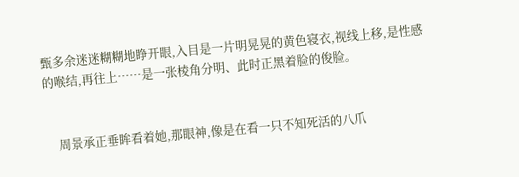甄多余迷迷糊糊地睁开眼,入目是一片明晃晃的黄色寝衣,视线上移,是性感的喉结,再往上……是一张棱角分明、此时正黑着脸的俊脸。


    周景承正垂眸看着她,那眼神,像是在看一只不知死活的八爪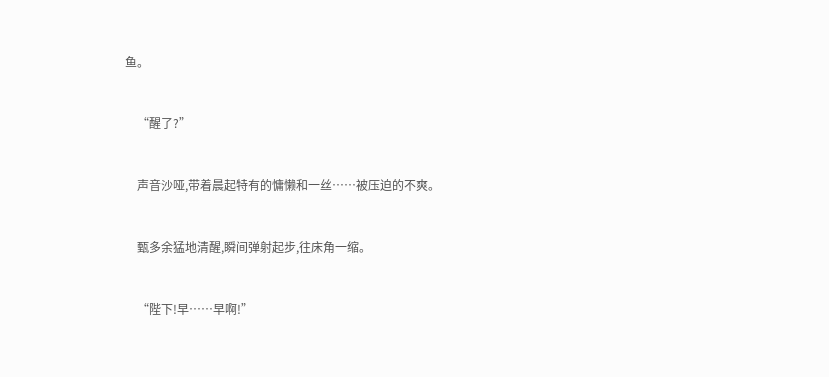鱼。


    “醒了?”


    声音沙哑,带着晨起特有的慵懒和一丝……被压迫的不爽。


    甄多余猛地清醒,瞬间弹射起步,往床角一缩。


    “陛下!早……早啊!”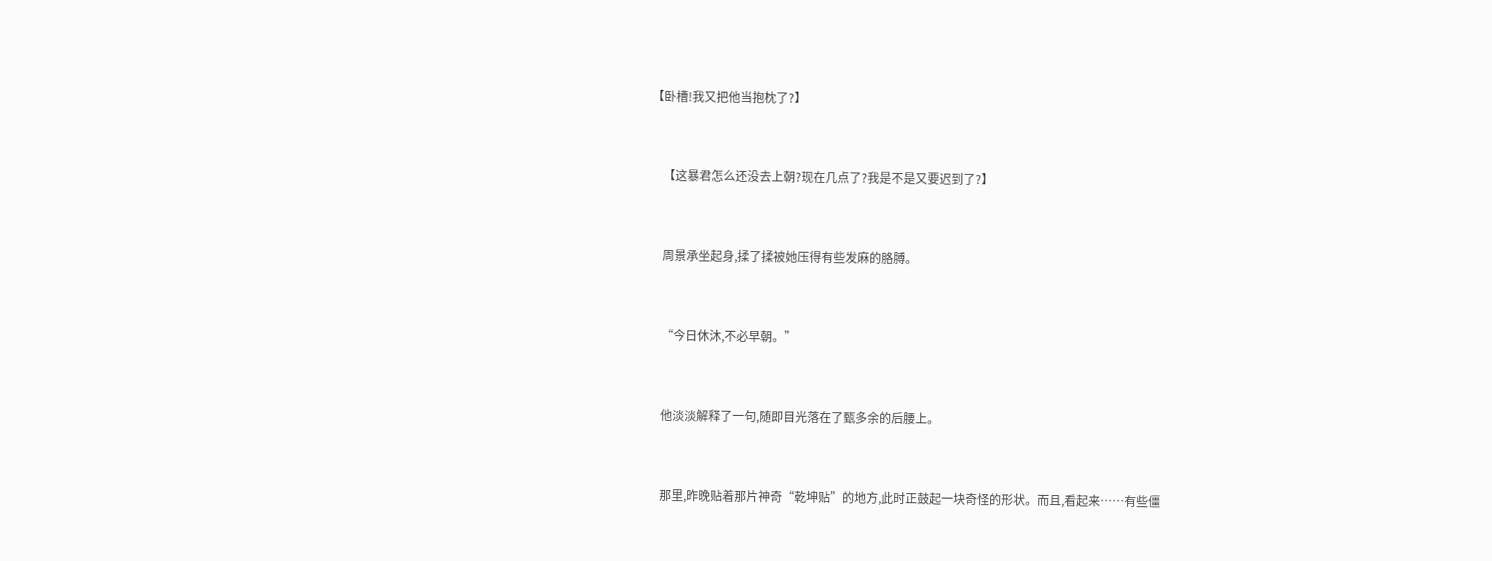【卧槽!我又把他当抱枕了?】


    【这暴君怎么还没去上朝?现在几点了?我是不是又要迟到了?】


    周景承坐起身,揉了揉被她压得有些发麻的胳膊。


    “今日休沐,不必早朝。”


    他淡淡解释了一句,随即目光落在了甄多余的后腰上。


    那里,昨晚贴着那片神奇“乾坤贴”的地方,此时正鼓起一块奇怪的形状。而且,看起来……有些僵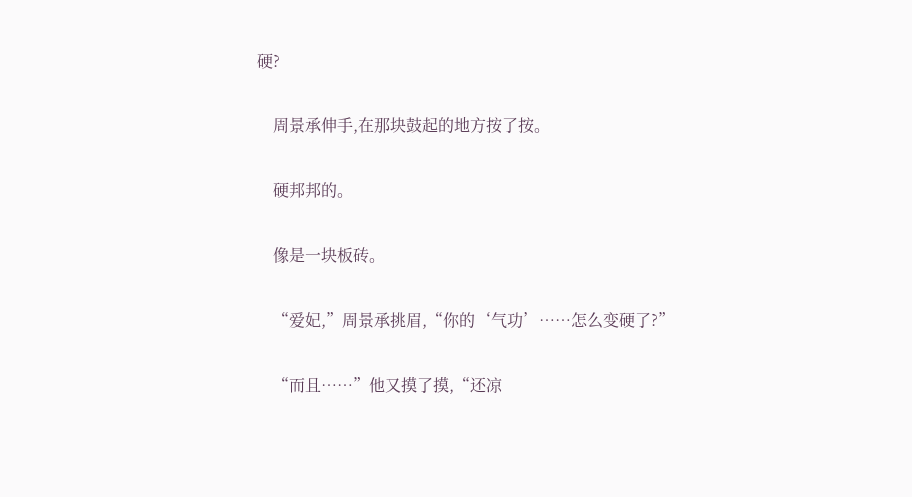硬?


    周景承伸手,在那块鼓起的地方按了按。


    硬邦邦的。


    像是一块板砖。


    “爱妃,”周景承挑眉,“你的‘气功’……怎么变硬了?”


    “而且……”他又摸了摸,“还凉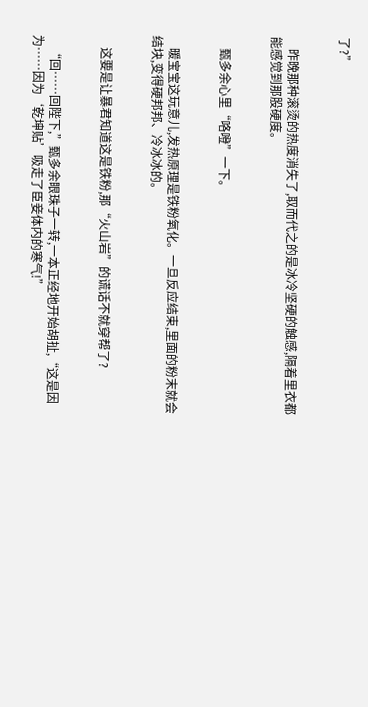了?”


    昨晚那种滚烫的热度消失了,取而代之的是冰冷坚硬的触感,隔着里衣都能感觉到那股硬度。


    甄多余心里“咯噔”一下。


    暖宝宝这玩意儿,发热原理是铁粉氧化。一旦反应结束,里面的粉末就会结块,变得硬邦邦、冷冰冰的。


    这要是让暴君知道这是铁粉,那“火山岩”的谎话不就穿帮了?


    “回……回陛下,”甄多余眼珠子一转,一本正经地开始胡扯,“这是因为……因为‘乾坤贴’吸走了臣妾体内的寒气!”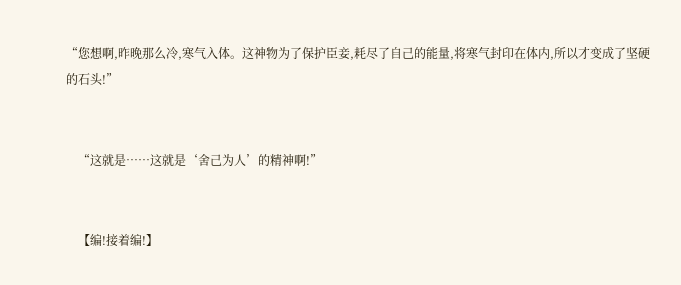“您想啊,昨晚那么冷,寒气入体。这神物为了保护臣妾,耗尽了自己的能量,将寒气封印在体内,所以才变成了坚硬的石头!”


    “这就是……这就是‘舍己为人’的精神啊!”


    【编!接着编!】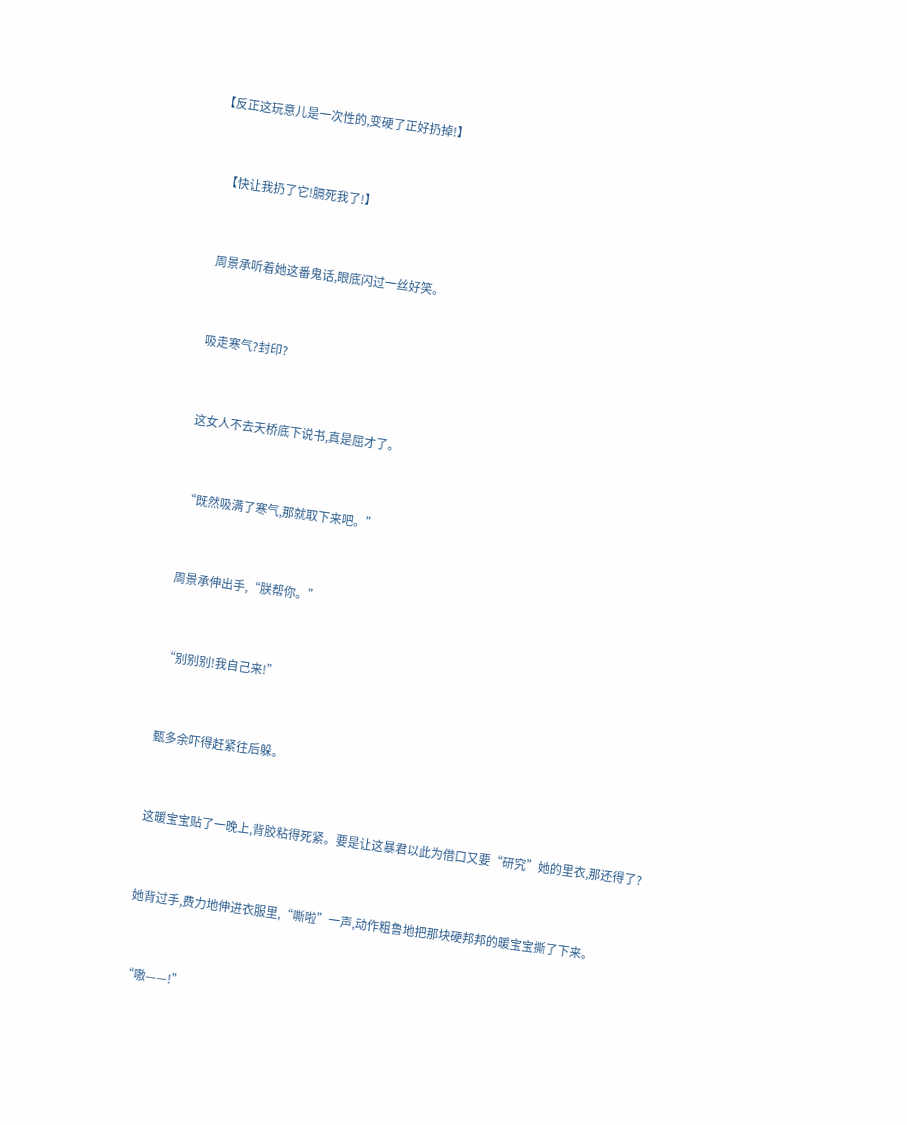【反正这玩意儿是一次性的,变硬了正好扔掉!】


    【快让我扔了它!膈死我了!】


    周景承听着她这番鬼话,眼底闪过一丝好笑。


    吸走寒气?封印?


    这女人不去天桥底下说书,真是屈才了。


    “既然吸满了寒气,那就取下来吧。”


    周景承伸出手,“朕帮你。”


    “别别别!我自己来!”


    甄多余吓得赶紧往后躲。


    这暖宝宝贴了一晚上,背胶粘得死紧。要是让这暴君以此为借口又要“研究”她的里衣,那还得了?


    她背过手,费力地伸进衣服里,“嘶啦”一声,动作粗鲁地把那块硬邦邦的暖宝宝撕了下来。


    “嗷——!”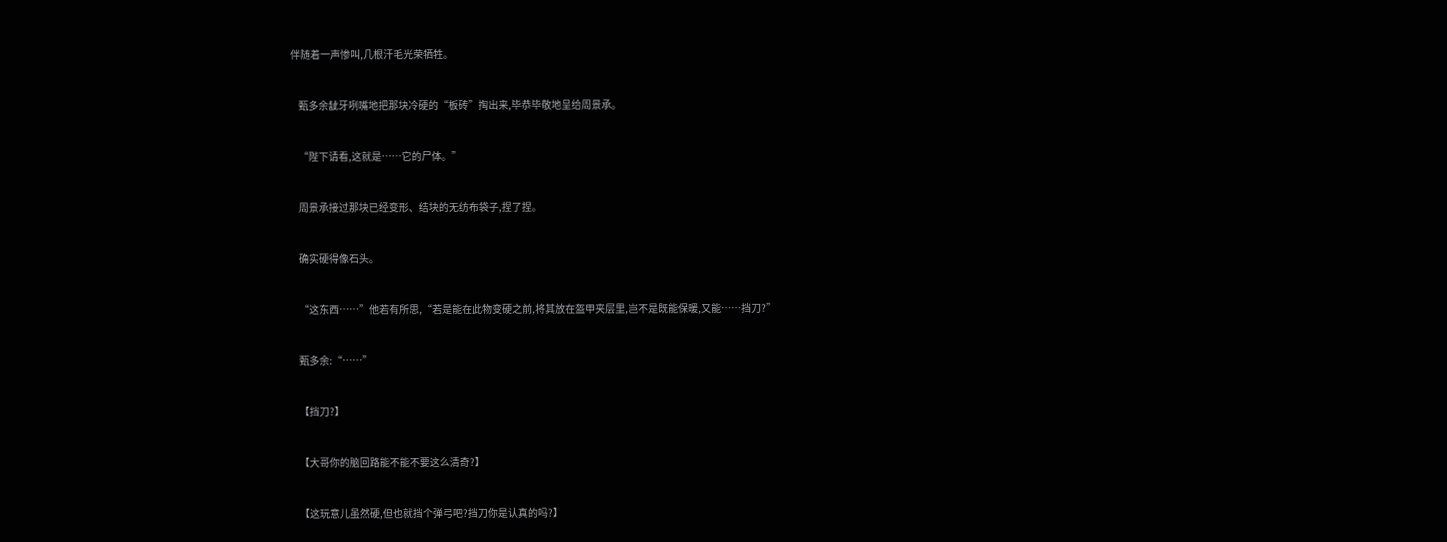伴随着一声惨叫,几根汗毛光荣牺牲。


    甄多余龇牙咧嘴地把那块冷硬的“板砖”掏出来,毕恭毕敬地呈给周景承。


    “陛下请看,这就是……它的尸体。”


    周景承接过那块已经变形、结块的无纺布袋子,捏了捏。


    确实硬得像石头。


    “这东西……”他若有所思,“若是能在此物变硬之前,将其放在盔甲夹层里,岂不是既能保暖,又能……挡刀?”


    甄多余:“……”


    【挡刀?】


    【大哥你的脑回路能不能不要这么清奇?】


    【这玩意儿虽然硬,但也就挡个弹弓吧?挡刀你是认真的吗?】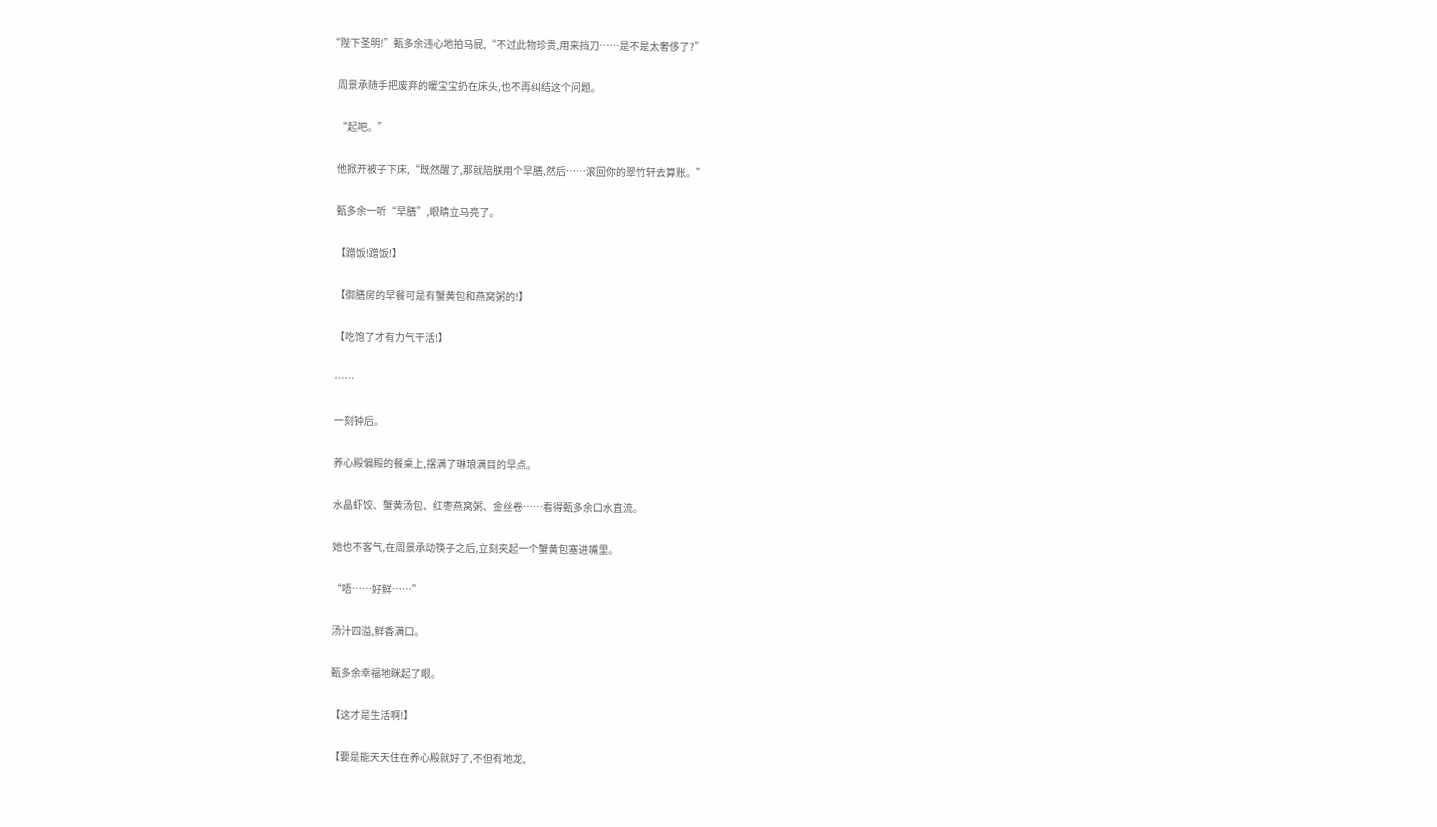“陛下圣明!”甄多余违心地拍马屁,“不过此物珍贵,用来挡刀……是不是太奢侈了?”


    周景承随手把废弃的暖宝宝扔在床头,也不再纠结这个问题。


    “起吧。”


    他掀开被子下床,“既然醒了,那就陪朕用个早膳,然后……滚回你的翠竹轩去算账。”


    甄多余一听“早膳”,眼睛立马亮了。


    【蹭饭!蹭饭!】


    【御膳房的早餐可是有蟹黄包和燕窝粥的!】


    【吃饱了才有力气干活!】


    ……


    一刻钟后。


    养心殿偏殿的餐桌上,摆满了琳琅满目的早点。


    水晶虾饺、蟹黄汤包、红枣燕窝粥、金丝卷……看得甄多余口水直流。


    她也不客气,在周景承动筷子之后,立刻夹起一个蟹黄包塞进嘴里。


    “唔……好鲜……”


    汤汁四溢,鲜香满口。


    甄多余幸福地眯起了眼。


    【这才是生活啊!】


    【要是能天天住在养心殿就好了,不但有地龙,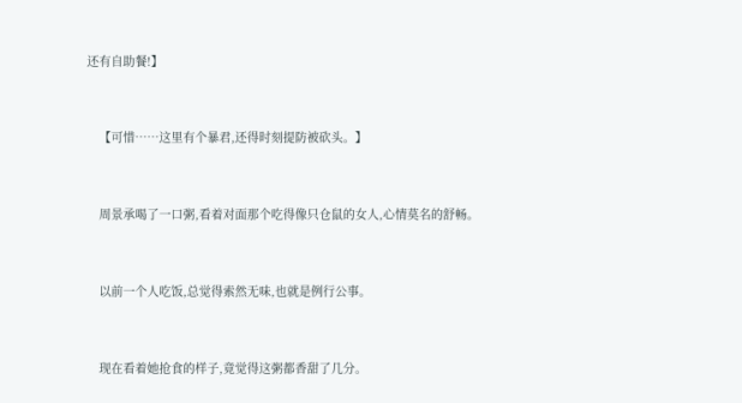还有自助餐!】


    【可惜……这里有个暴君,还得时刻提防被砍头。】


    周景承喝了一口粥,看着对面那个吃得像只仓鼠的女人,心情莫名的舒畅。


    以前一个人吃饭,总觉得索然无味,也就是例行公事。


    现在看着她抢食的样子,竟觉得这粥都香甜了几分。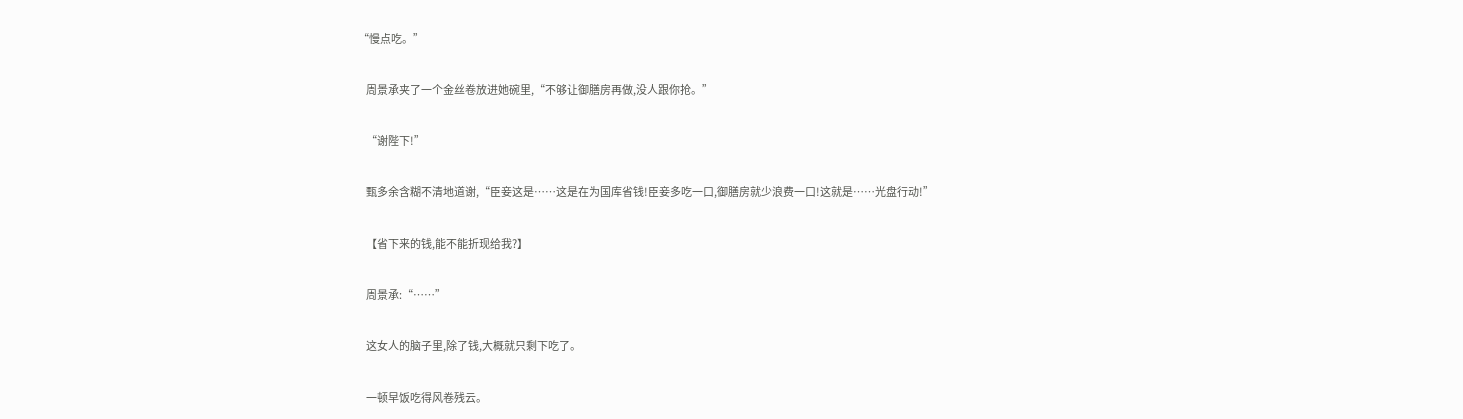“慢点吃。”


    周景承夹了一个金丝卷放进她碗里,“不够让御膳房再做,没人跟你抢。”


    “谢陛下!”


    甄多余含糊不清地道谢,“臣妾这是……这是在为国库省钱!臣妾多吃一口,御膳房就少浪费一口!这就是……光盘行动!”


    【省下来的钱,能不能折现给我?】


    周景承:“……”


    这女人的脑子里,除了钱,大概就只剩下吃了。


    一顿早饭吃得风卷残云。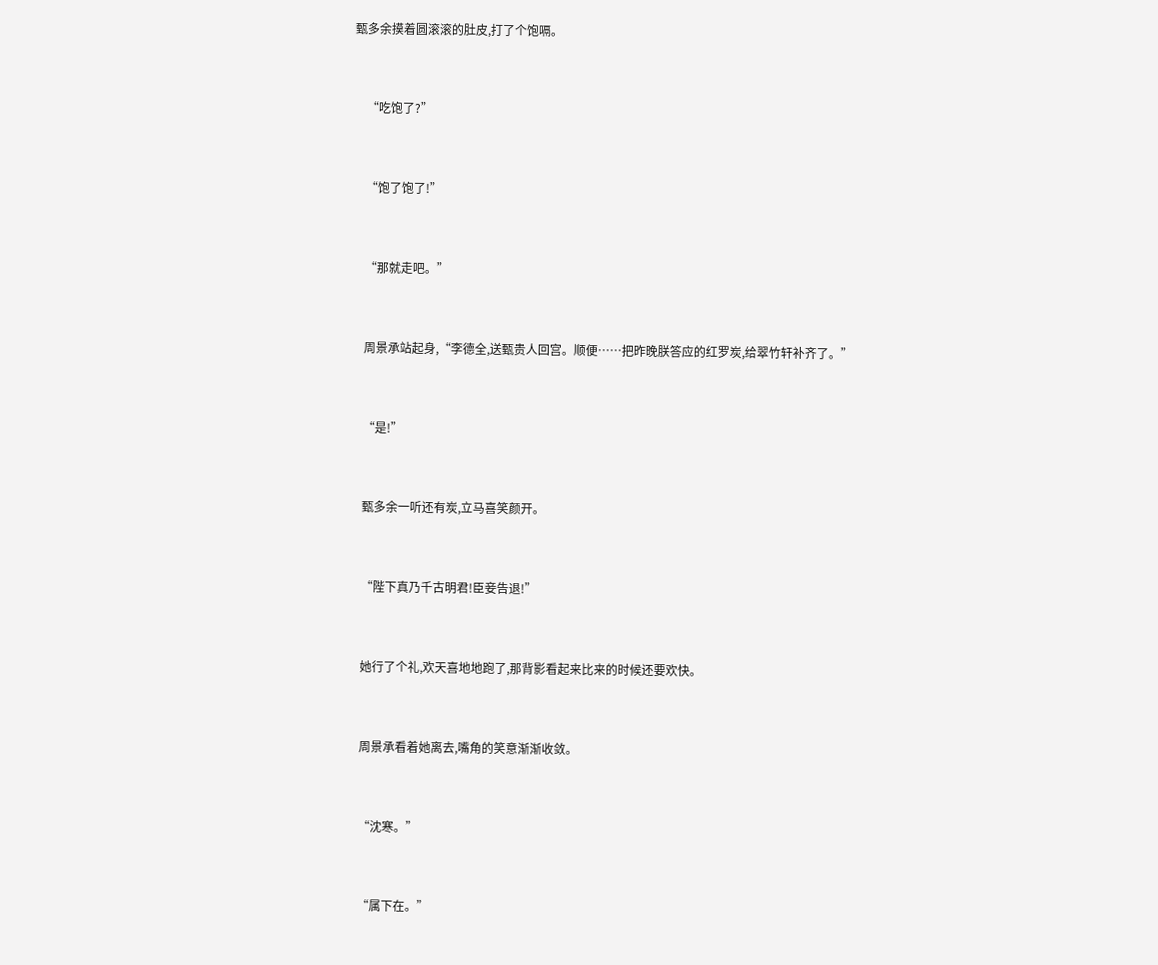甄多余摸着圆滚滚的肚皮,打了个饱嗝。


    “吃饱了?”


    “饱了饱了!”


    “那就走吧。”


    周景承站起身,“李德全,送甄贵人回宫。顺便……把昨晚朕答应的红罗炭,给翠竹轩补齐了。”


    “是!”


    甄多余一听还有炭,立马喜笑颜开。


    “陛下真乃千古明君!臣妾告退!”


    她行了个礼,欢天喜地地跑了,那背影看起来比来的时候还要欢快。


    周景承看着她离去,嘴角的笑意渐渐收敛。


    “沈寒。”


    “属下在。”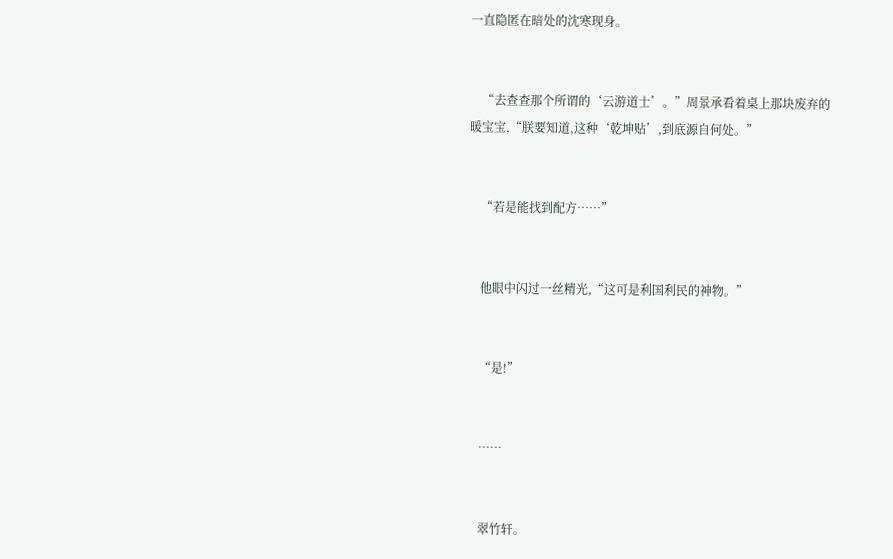一直隐匿在暗处的沈寒现身。


    “去查查那个所谓的‘云游道士’。”周景承看着桌上那块废弃的暖宝宝,“朕要知道,这种‘乾坤贴’,到底源自何处。”


    “若是能找到配方……”


    他眼中闪过一丝精光,“这可是利国利民的神物。”


    “是!”


    ……


    翠竹轩。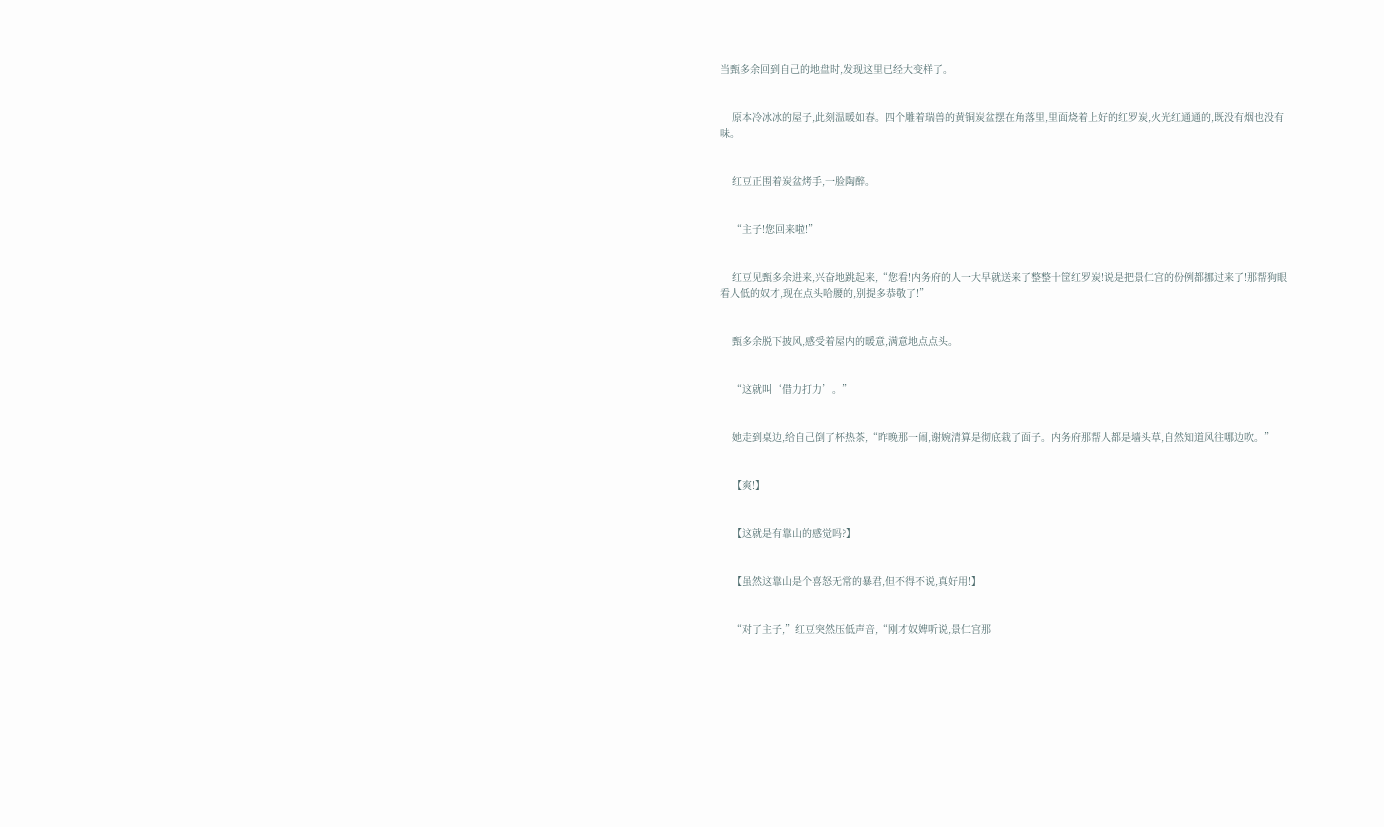当甄多余回到自己的地盘时,发现这里已经大变样了。


    原本冷冰冰的屋子,此刻温暖如春。四个雕着瑞兽的黄铜炭盆摆在角落里,里面烧着上好的红罗炭,火光红通通的,既没有烟也没有味。


    红豆正围着炭盆烤手,一脸陶醉。


    “主子!您回来啦!”


    红豆见甄多余进来,兴奋地跳起来,“您看!内务府的人一大早就送来了整整十筐红罗炭!说是把景仁宫的份例都挪过来了!那帮狗眼看人低的奴才,现在点头哈腰的,别提多恭敬了!”


    甄多余脱下披风,感受着屋内的暖意,满意地点点头。


    “这就叫‘借力打力’。”


    她走到桌边,给自己倒了杯热茶,“昨晚那一闹,谢婉清算是彻底栽了面子。内务府那帮人都是墙头草,自然知道风往哪边吹。”


    【爽!】


    【这就是有靠山的感觉吗?】


    【虽然这靠山是个喜怒无常的暴君,但不得不说,真好用!】


    “对了主子,”红豆突然压低声音,“刚才奴婢听说,景仁宫那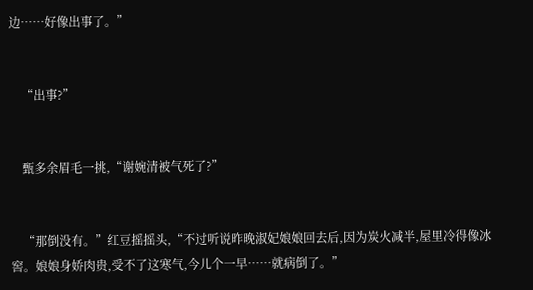边……好像出事了。”


    “出事?”


    甄多余眉毛一挑,“谢婉清被气死了?”


    “那倒没有。”红豆摇摇头,“不过听说昨晚淑妃娘娘回去后,因为炭火减半,屋里冷得像冰窖。娘娘身娇肉贵,受不了这寒气,今儿个一早……就病倒了。”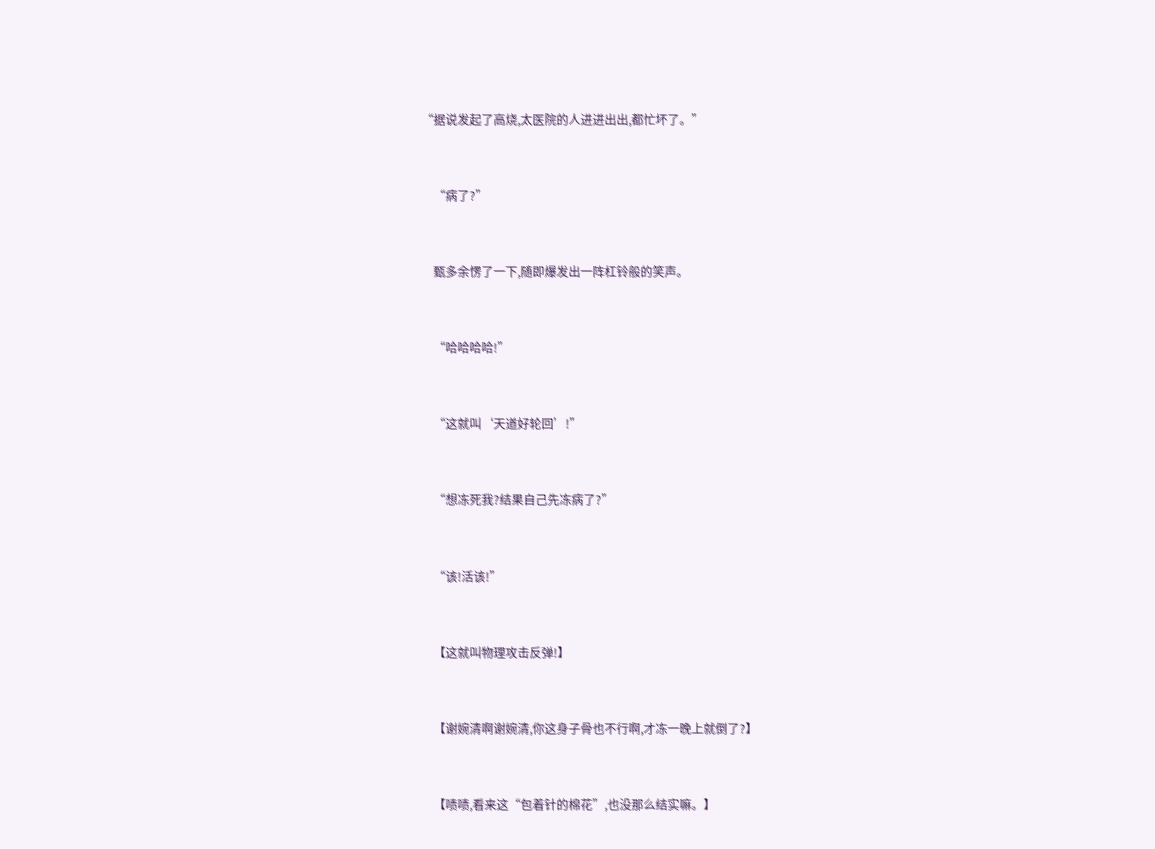“据说发起了高烧,太医院的人进进出出,都忙坏了。”


    “病了?”


    甄多余愣了一下,随即爆发出一阵杠铃般的笑声。


    “哈哈哈哈!”


    “这就叫‘天道好轮回’!”


    “想冻死我?结果自己先冻病了?”


    “该!活该!”


    【这就叫物理攻击反弹!】


    【谢婉清啊谢婉清,你这身子骨也不行啊,才冻一晚上就倒了?】


    【啧啧,看来这“包着针的棉花”,也没那么结实嘛。】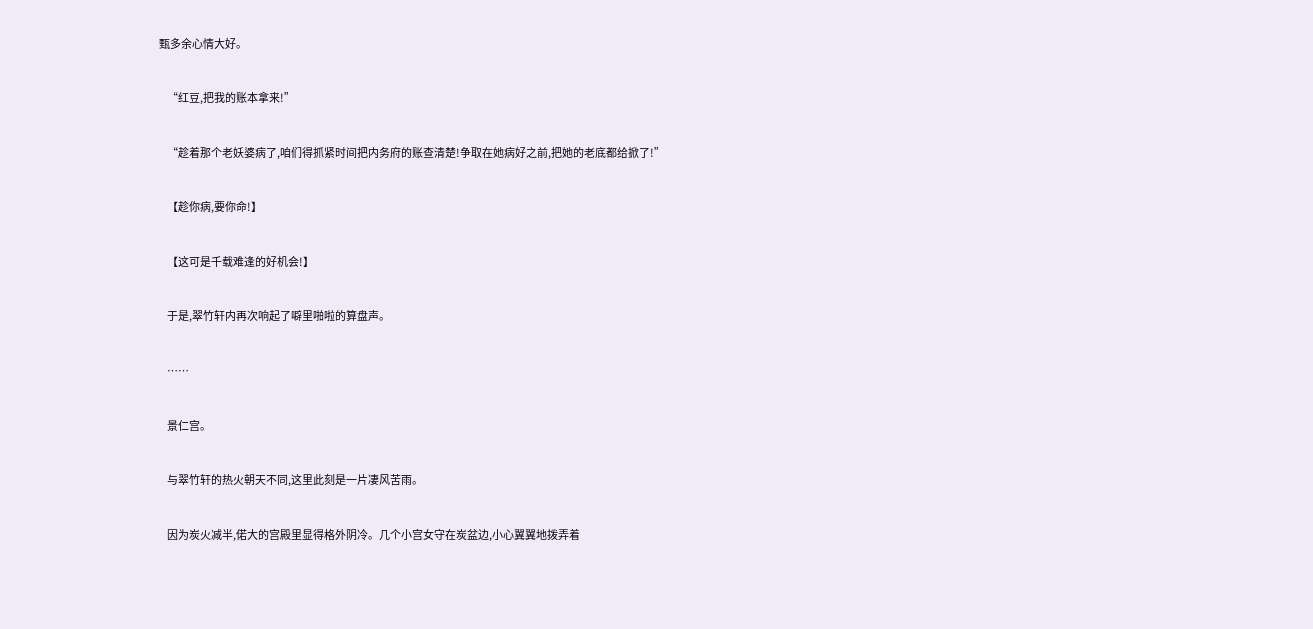甄多余心情大好。


    “红豆,把我的账本拿来!”


    “趁着那个老妖婆病了,咱们得抓紧时间把内务府的账查清楚!争取在她病好之前,把她的老底都给掀了!”


    【趁你病,要你命!】


    【这可是千载难逢的好机会!】


    于是,翠竹轩内再次响起了噼里啪啦的算盘声。


    ……


    景仁宫。


    与翠竹轩的热火朝天不同,这里此刻是一片凄风苦雨。


    因为炭火减半,偌大的宫殿里显得格外阴冷。几个小宫女守在炭盆边,小心翼翼地拨弄着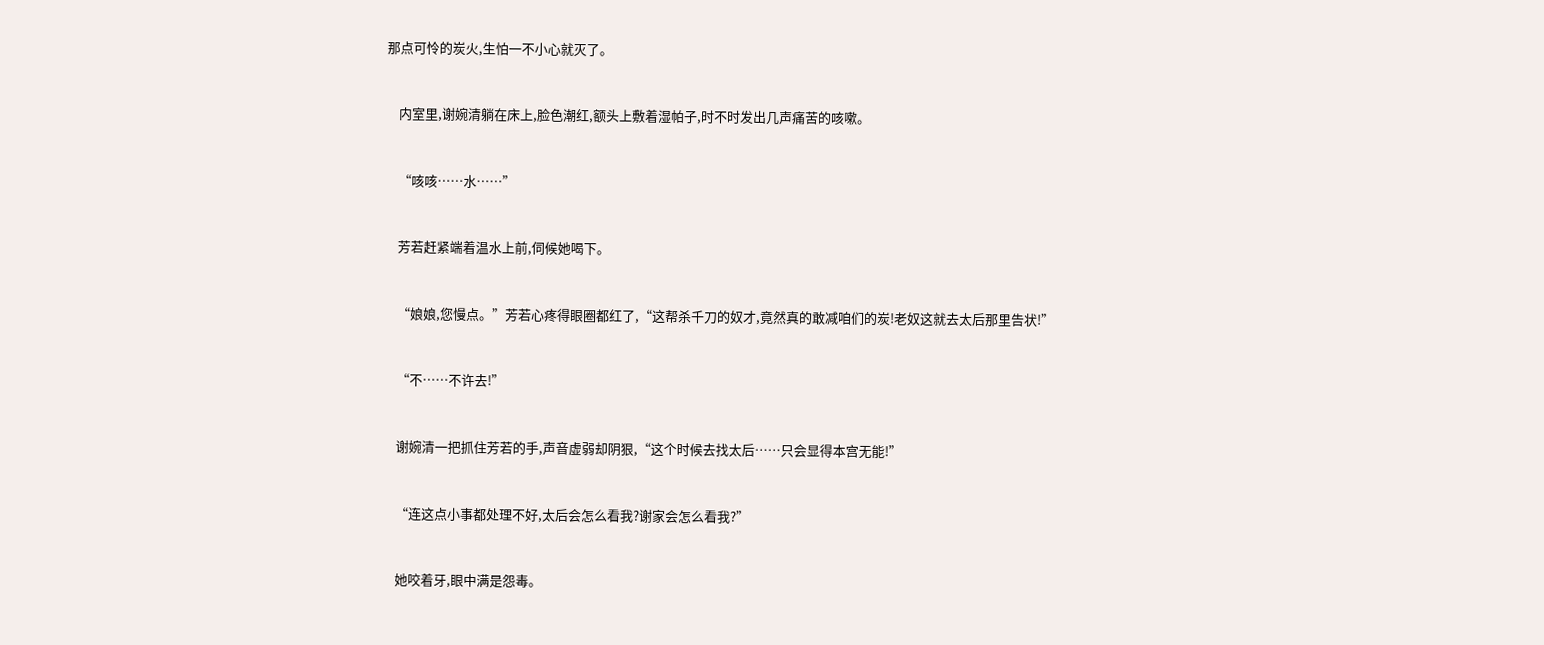那点可怜的炭火,生怕一不小心就灭了。


    内室里,谢婉清躺在床上,脸色潮红,额头上敷着湿帕子,时不时发出几声痛苦的咳嗽。


    “咳咳……水……”


    芳若赶紧端着温水上前,伺候她喝下。


    “娘娘,您慢点。”芳若心疼得眼圈都红了,“这帮杀千刀的奴才,竟然真的敢减咱们的炭!老奴这就去太后那里告状!”


    “不……不许去!”


    谢婉清一把抓住芳若的手,声音虚弱却阴狠,“这个时候去找太后……只会显得本宫无能!”


    “连这点小事都处理不好,太后会怎么看我?谢家会怎么看我?”


    她咬着牙,眼中满是怨毒。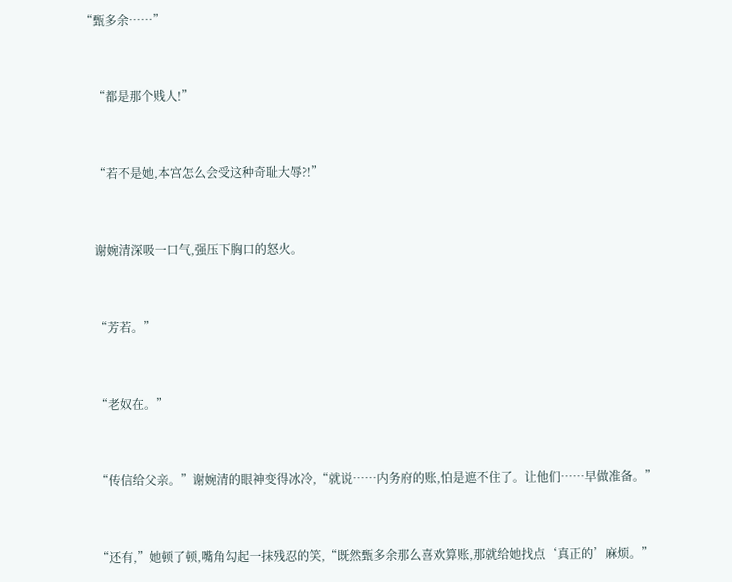“甄多余……”


    “都是那个贱人!”


    “若不是她,本宫怎么会受这种奇耻大辱?!”


    谢婉清深吸一口气,强压下胸口的怒火。


    “芳若。”


    “老奴在。”


    “传信给父亲。”谢婉清的眼神变得冰冷,“就说……内务府的账,怕是遮不住了。让他们……早做准备。”


    “还有,”她顿了顿,嘴角勾起一抹残忍的笑,“既然甄多余那么喜欢算账,那就给她找点‘真正的’麻烦。”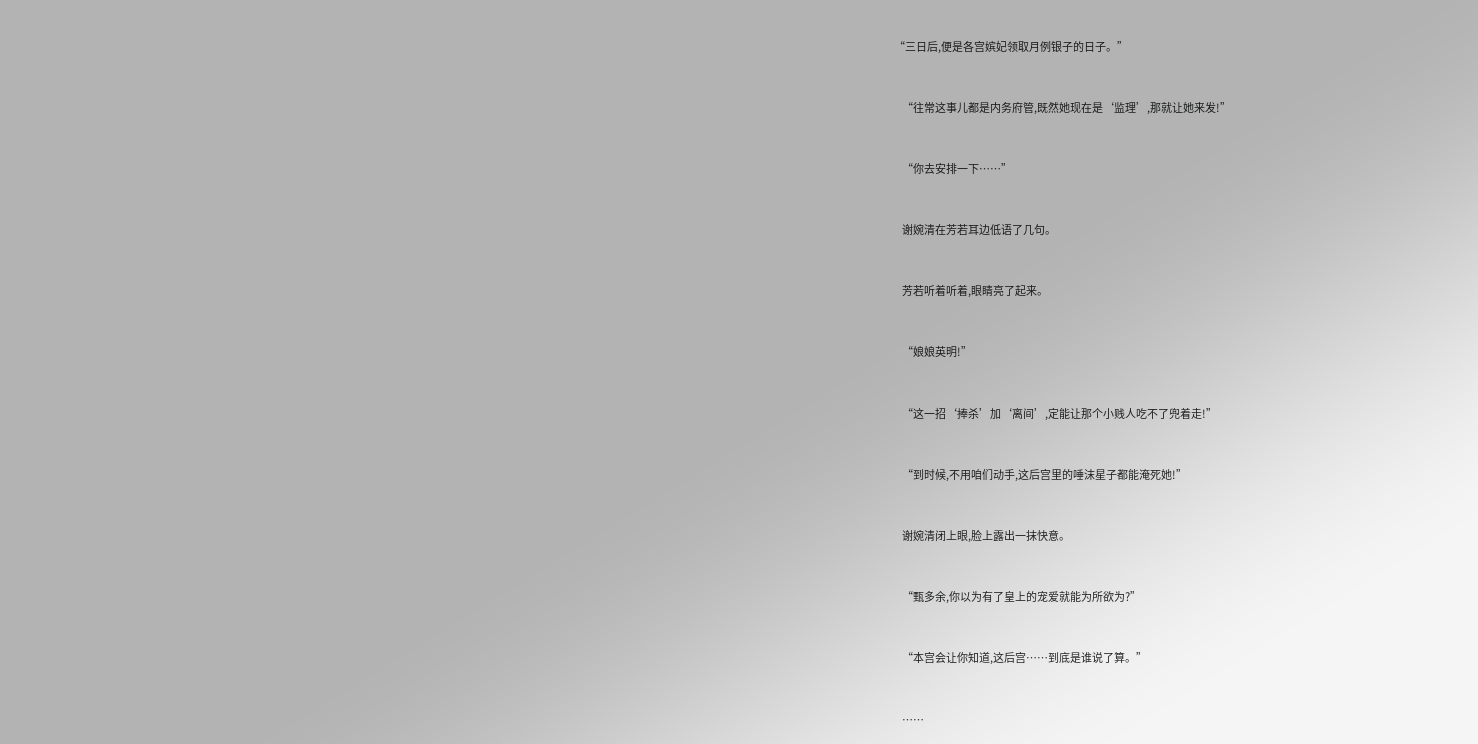“三日后,便是各宫嫔妃领取月例银子的日子。”


    “往常这事儿都是内务府管,既然她现在是‘监理’,那就让她来发!”


    “你去安排一下……”


    谢婉清在芳若耳边低语了几句。


    芳若听着听着,眼睛亮了起来。


    “娘娘英明!”


    “这一招‘捧杀’加‘离间’,定能让那个小贱人吃不了兜着走!”


    “到时候,不用咱们动手,这后宫里的唾沫星子都能淹死她!”


    谢婉清闭上眼,脸上露出一抹快意。


    “甄多余,你以为有了皇上的宠爱就能为所欲为?”


    “本宫会让你知道,这后宫……到底是谁说了算。”


    ……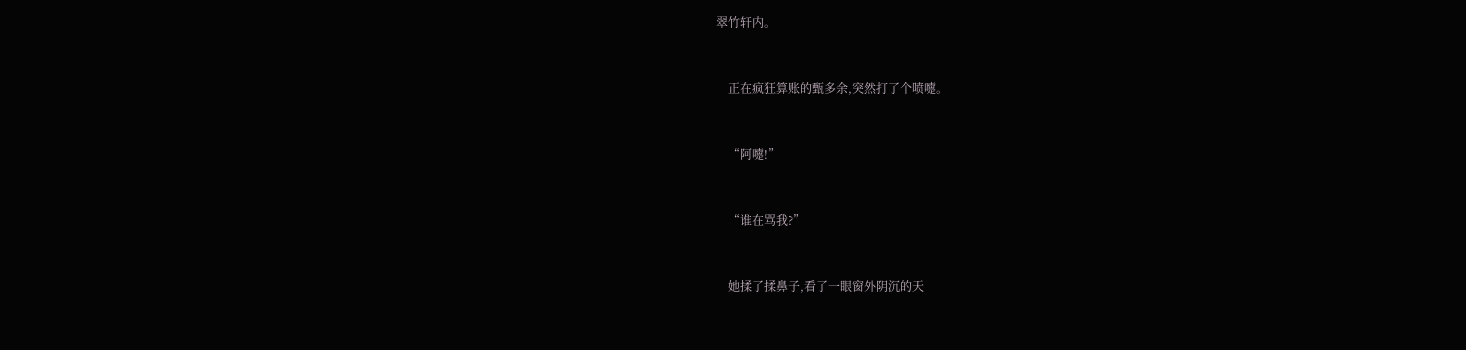翠竹轩内。


    正在疯狂算账的甄多余,突然打了个喷嚏。


    “阿嚏!”


    “谁在骂我?”


    她揉了揉鼻子,看了一眼窗外阴沉的天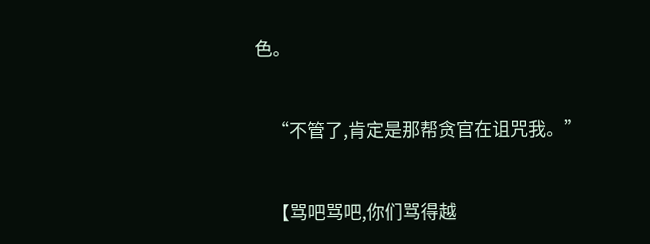色。


    “不管了,肯定是那帮贪官在诅咒我。”


    【骂吧骂吧,你们骂得越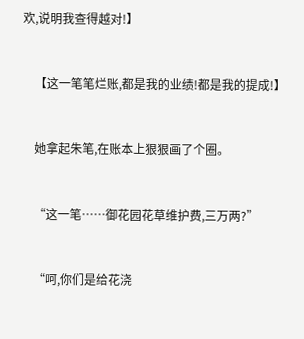欢,说明我查得越对!】


    【这一笔笔烂账,都是我的业绩!都是我的提成!】


    她拿起朱笔,在账本上狠狠画了个圈。


    “这一笔……御花园花草维护费,三万两?”


    “呵,你们是给花浇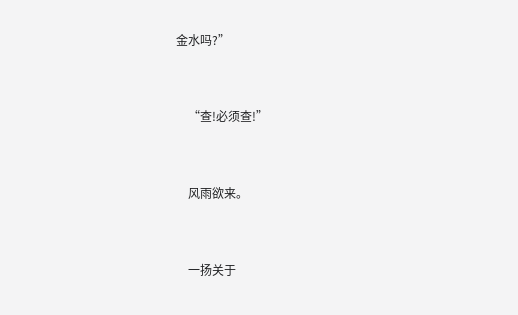金水吗?”


    “查!必须查!”


    风雨欲来。


    一扬关于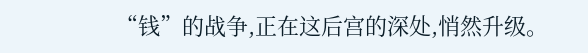“钱”的战争,正在这后宫的深处,悄然升级。